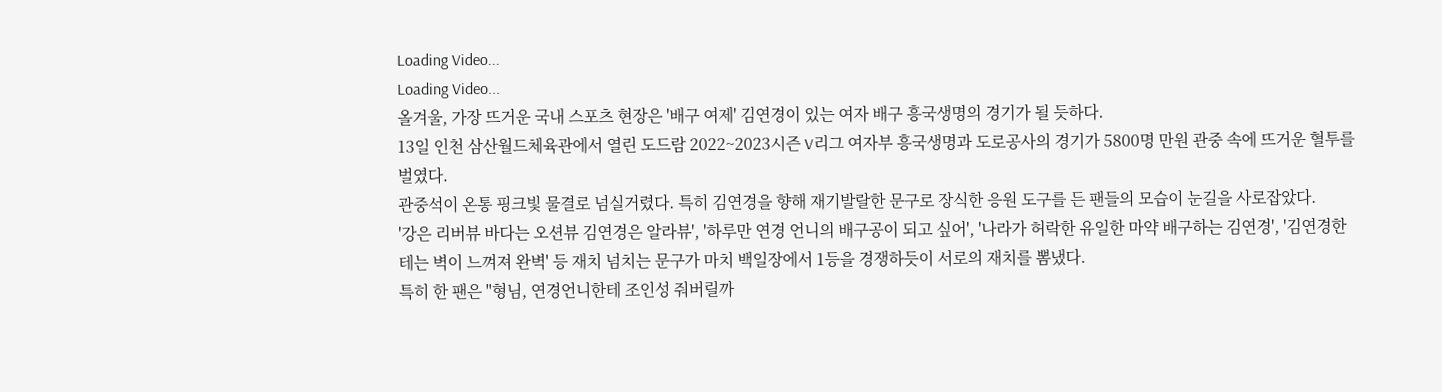Loading Video...
Loading Video...
올겨울, 가장 뜨거운 국내 스포츠 현장은 '배구 여제' 김연경이 있는 여자 배구 흥국생명의 경기가 될 듯하다.
13일 인천 삼산월드체육관에서 열린 도드람 2022~2023시즌 V리그 여자부 흥국생명과 도로공사의 경기가 5800명 만원 관중 속에 뜨거운 혈투를 벌였다.
관중석이 온통 핑크빛 물결로 넘실거렸다. 특히 김연경을 향해 재기발랄한 문구로 장식한 응원 도구를 든 팬들의 모습이 눈길을 사로잡았다.
'강은 리버뷰 바다는 오션뷰 김연경은 알라뷰', '하루만 연경 언니의 배구공이 되고 싶어', '나라가 허락한 유일한 마약 배구하는 김연경', '김연경한테는 벽이 느껴져 완벽' 등 재치 넘치는 문구가 마치 백일장에서 1등을 경쟁하듯이 서로의 재치를 뽐냈다.
특히 한 팬은 "형님, 연경언니한테 조인성 줘버릴까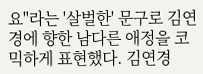요"라는 '살벌한' 문구로 김연경에 향한 남다른 애정을 코믹하게 표현했다. 김연경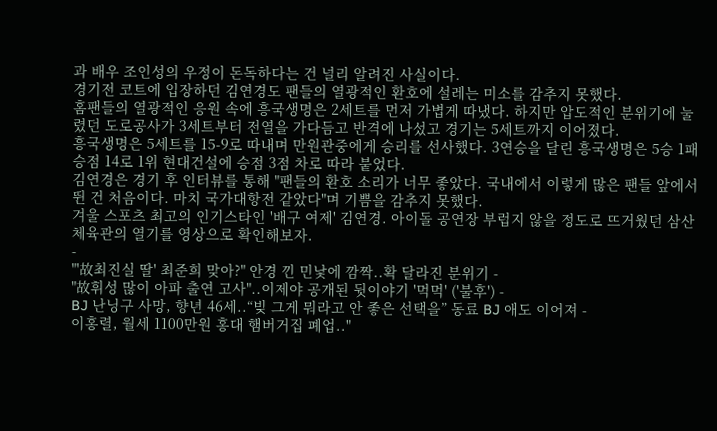과 배우 조인성의 우정이 돈독하다는 건 널리 알려진 사실이다.
경기전 코트에 입장하던 김연경도 팬들의 열광적인 환호에 설레는 미소를 감추지 못했다.
홈팬들의 열광적인 응원 속에 흥국생명은 2세트를 먼저 가볍게 따냈다. 하지만 압도적인 분위기에 눌렸던 도로공사가 3세트부터 전열을 가다듬고 반격에 나섰고 경기는 5세트까지 이어졌다.
흥국생명은 5세트를 15-9로 따내며 만원관중에게 승리를 선사했다. 3연승을 달린 흥국생명은 5승 1패 승점 14로 1위 현대건설에 승점 3점 차로 따라 붙었다.
김연경은 경기 후 인터뷰를 통해 "팬들의 환호 소리가 너무 좋았다. 국내에서 이렇게 많은 팬들 앞에서 뛴 건 처음이다. 마치 국가대항전 같았다"며 기쁨을 감추지 못했다.
겨울 스포츠 최고의 인기스타인 '배구 여제' 김연경. 아이돌 공연장 부럽지 않을 정도로 뜨거웠던 삼산체육관의 열기를 영상으로 확인해보자.
-
"'故최진실 딸' 최준희 맞아?" 안경 낀 민낯에 깜짝..확 달라진 분위기 -
"故휘성 많이 아파 출연 고사"..이제야 공개된 뒷이야기 '먹먹' ('불후') -
BJ 난닝구 사망, 향년 46세..“빚 그게 뭐라고 안 좋은 선택을” 동료 BJ 애도 이어져 -
이홍렬, 월세 1100만원 홍대 햄버거집 폐업.."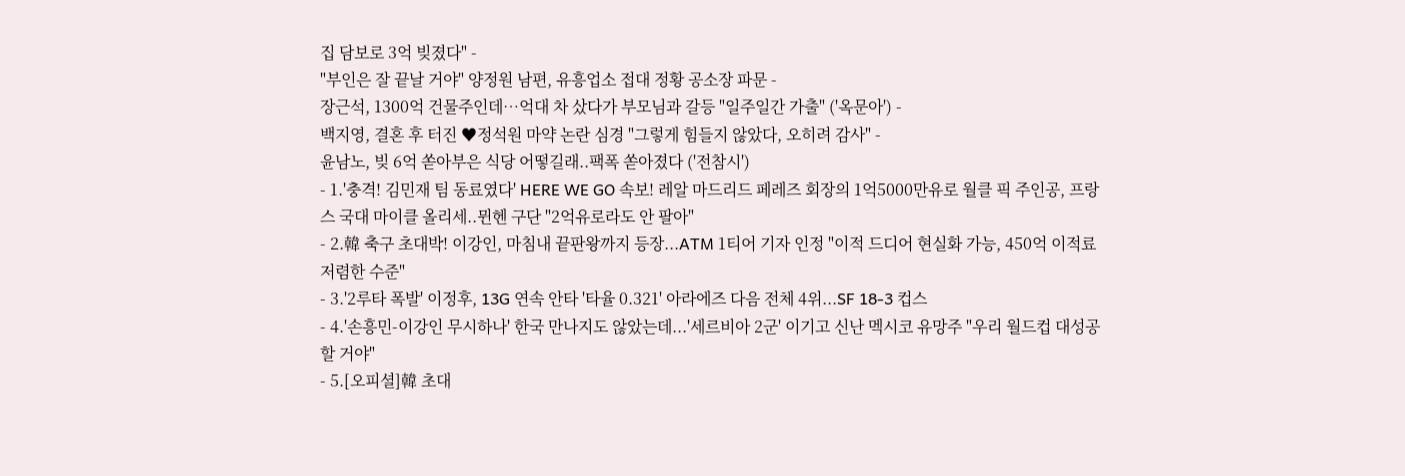집 담보로 3억 빚졌다" -
"부인은 잘 끝날 거야" 양정원 남편, 유흥업소 접대 정황 공소장 파문 -
장근석, 1300억 건물주인데…억대 차 샀다가 부모님과 갈등 "일주일간 가출" ('옥문아') -
백지영, 결혼 후 터진 ♥정석원 마약 논란 심경 "그렇게 힘들지 않았다, 오히려 감사" -
윤남노, 빚 6억 쏟아부은 식당 어떻길래..팩폭 쏟아졌다 ('전참시')
- 1.'충격! 김민재 팀 동료였다' HERE WE GO 속보! 레알 마드리드 페레즈 회장의 1억5000만유로 월클 픽 주인공, 프랑스 국대 마이클 올리세..뮌헨 구단 "2억유로라도 안 팔아"
- 2.韓 축구 초대박! 이강인, 마침내 끝판왕까지 등장...ATM 1티어 기자 인정 "이적 드디어 현실화 가능, 450억 이적료 저렴한 수준"
- 3.'2루타 폭발' 이정후, 13G 연속 안타 '타율 0.321' 아라에즈 다음 전체 4위...SF 18-3 컵스
- 4.'손흥민-이강인 무시하나' 한국 만나지도 않았는데...'세르비아 2군' 이기고 신난 멕시코 유망주 "우리 월드컵 대성공할 거야"
- 5.[오피셜]韓 초대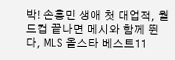박! 손흥민 생애 첫 대업적, 월드컵 끝나면 메시와 함께 뛴다, MLS 올스타 베스트11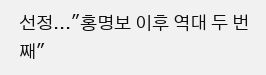선정..."홍명보 이후 역대 두 번째"